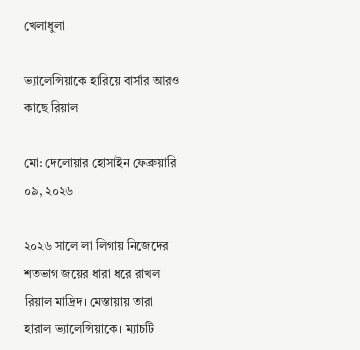খেলাধুলা

ভ্যালেন্সিয়াকে হারিয়ে বার্সার আরও কাছে রিয়াল

মো: দেলোয়ার হোসাইন ফেব্রুয়ারি ০৯, ২০২৬

২০২৬ সালে লা লিগায় নিজেদের শতভাগ জয়ের ধারা ধরে রাখল রিয়াল মাদ্রিদ। মেস্তায়ায় তারা হারাল ভ্যালেন্সিয়াকে। ম্যাচটি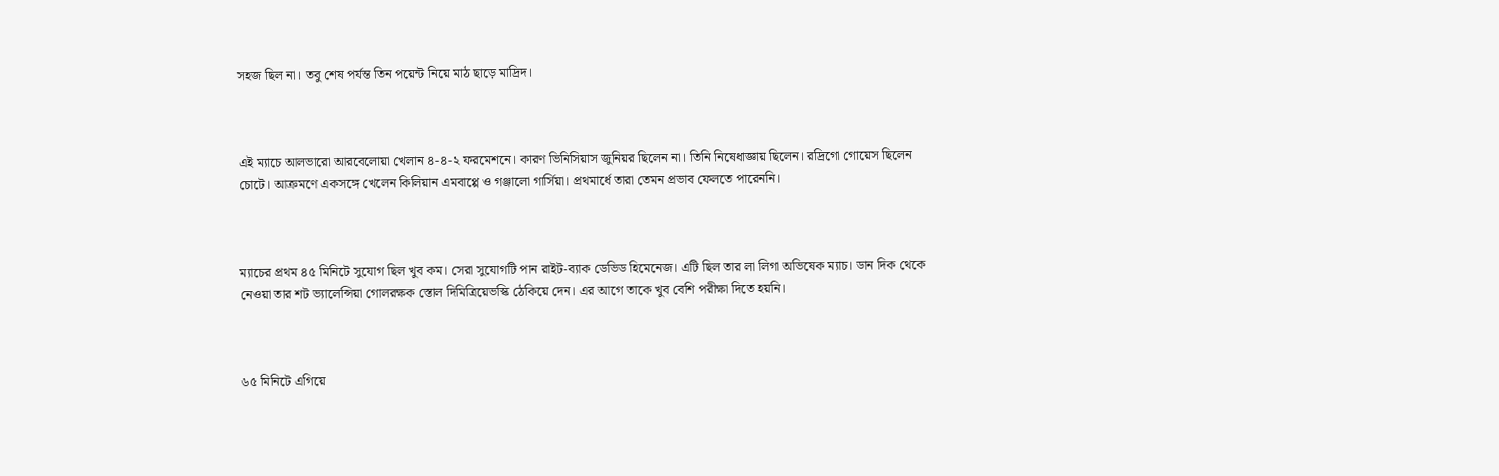সহজ ছিল না। তবু শেষ পর্যন্ত তিন পয়েন্ট নিয়ে মাঠ ছাড়ে মাদ্রিদ।



এই ম্যাচে আলভারো আরবেলোয়া খেলান ৪-৪-২ ফরমেশনে। কারণ ভিনিসিয়াস জুনিয়র ছিলেন না। তিনি নিষেধাজ্ঞায় ছিলেন। রদ্রিগো গোয়েস ছিলেন চোটে। আক্রমণে একসঙ্গে খেলেন কিলিয়ান এমবাপ্পে ও গঞ্জালো গার্সিয়া। প্রথমার্ধে তারা তেমন প্রভাব ফেলতে পারেননি।



ম্যাচের প্রথম ৪৫ মিনিটে সুযোগ ছিল খুব কম। সেরা সুযোগটি পান রাইট-ব্যাক ডেভিড হিমেনেজ। এটি ছিল তার লা লিগা অভিষেক ম্যাচ। ডান দিক থেকে নেওয়া তার শট ভ্যালেন্সিয়া গোলরক্ষক স্তোল দিমিত্রিয়েভস্কি ঠেকিয়ে দেন। এর আগে তাকে খুব বেশি পরীক্ষা দিতে হয়নি।



৬৫ মিনিটে এগিয়ে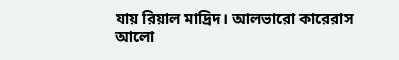যায় রিয়াল মাদ্রিদ। আলভারো কারেরাস আলো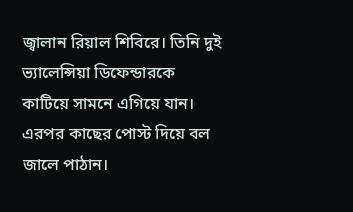জ্বালান রিয়াল শিবিরে। তিনি দুই ভ্যালেন্সিয়া ডিফেন্ডারকে কাটিয়ে সামনে এগিয়ে যান। এরপর কাছের পোস্ট দিয়ে বল জালে পাঠান।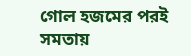গোল হজমের পরই সমতায়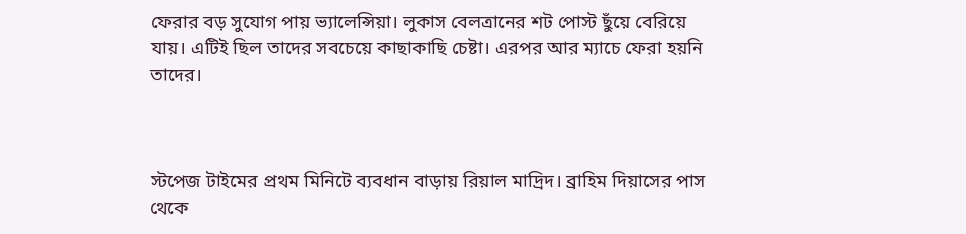ফেরার বড় সুযোগ পায় ভ্যালেন্সিয়া। লুকাস বেলত্রানের শট পোস্ট ছুঁয়ে বেরিয়ে যায়। এটিই ছিল তাদের সবচেয়ে কাছাকাছি চেষ্টা। এরপর আর ম্যাচে ফেরা হয়নি তাদের।



স্টপেজ টাইমের প্রথম মিনিটে ব্যবধান বাড়ায় রিয়াল মাদ্রিদ। ব্রাহিম দিয়াসের পাস থেকে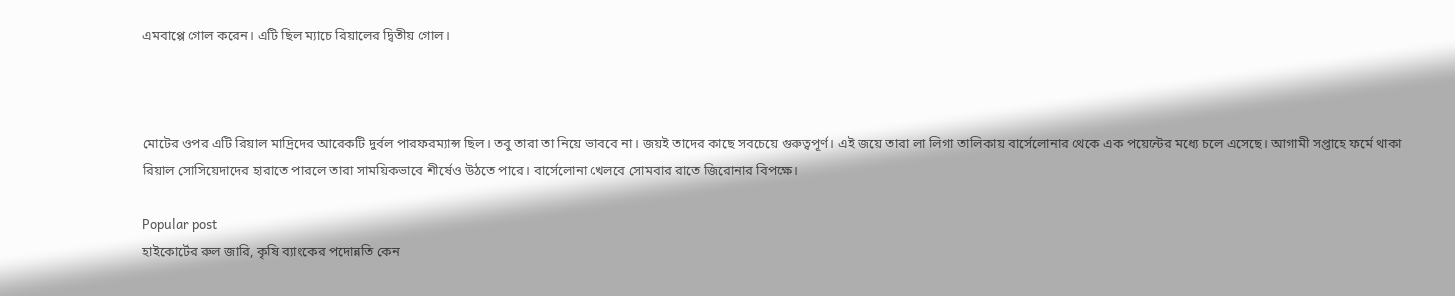এমবাপ্পে গোল করেন। এটি ছিল ম্যাচে রিয়ালের দ্বিতীয় গোল।



মোটের ওপর এটি রিয়াল মাদ্রিদের আরেকটি দুর্বল পারফরম্যান্স ছিল। তবু তারা তা নিয়ে ভাববে না। জয়ই তাদের কাছে সবচেয়ে গুরুত্বপূর্ণ। এই জয়ে তারা লা লিগা তালিকায় বার্সেলোনার থেকে এক পয়েন্টের মধ্যে চলে এসেছে। আগামী সপ্তাহে ফর্মে থাকা রিয়াল সোসিয়েদাদের হারাতে পারলে তারা সাময়িকভাবে শীর্ষেও উঠতে পারে। বার্সেলোনা খেলবে সোমবার রাতে জিরোনার বিপক্ষে।

Popular post
হাইকোর্টের রুল জারি, কৃষি ব্যাংকের পদোন্নতি কেন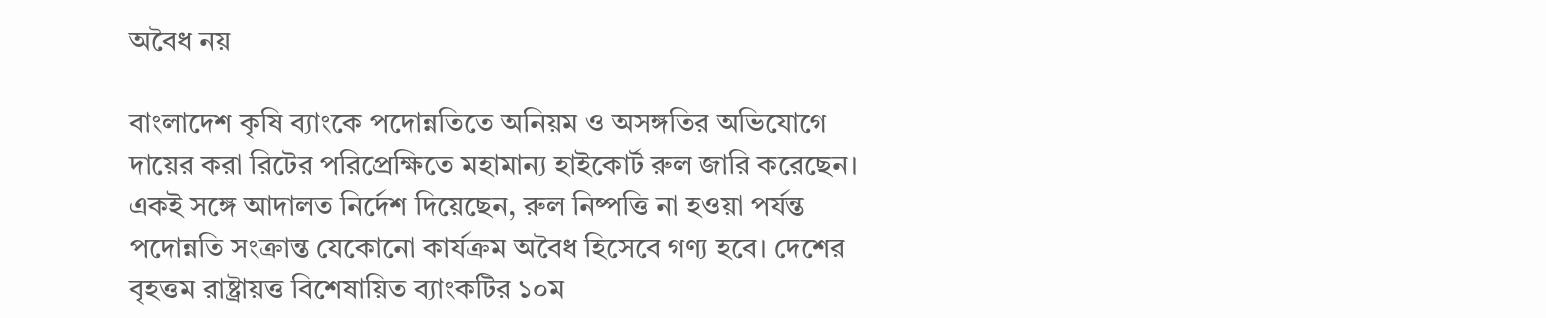অবৈধ নয়

বাংলাদেশ কৃষি ব্যাংকে পদোন্নতিতে অনিয়ম ও অসঙ্গতির অভিযোগে দায়ের করা রিটের পরিপ্রেক্ষিতে মহামান্য হাইকোর্ট রুল জারি করেছেন। একই সঙ্গে আদালত নির্দেশ দিয়েছেন, রুল নিষ্পত্তি না হওয়া পর্যন্ত পদোন্নতি সংক্রান্ত যেকোনো কার্যক্রম অবৈধ হিসেবে গণ্য হবে। দেশের বৃহত্তম রাষ্ট্রায়ত্ত বিশেষায়িত ব্যাংকটির ১০ম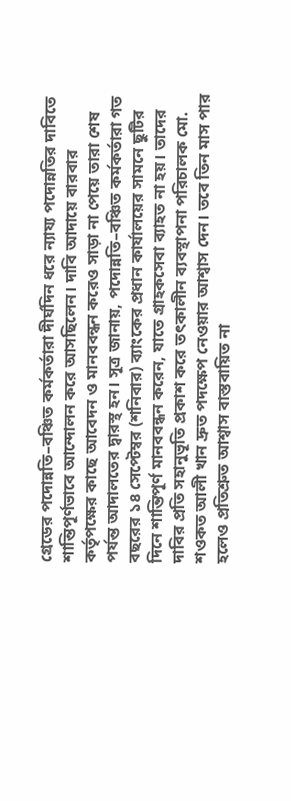গ্রেডের পদোন্নতি–বঞ্চিত কর্মকর্তারা দীর্ঘদিন ধরে ন্যায্য পদোন্নতির দাবিতে শান্তিপূর্ণভাবে আন্দোলন করে আসছিলেন। দাবি আদায়ে বারবার কর্তৃপক্ষের কাছে আবেদন ও মানববন্ধন করেও সাড়া না পেয়ে তারা শেষ পর্যন্ত আদালতের দ্বারস্থ হন। সূত্র জানায়, পদোন্নতি–বঞ্চিত কর্মকর্তারা গত বছরের ১৪ সেপ্টেম্বর (শনিবার) ব্যাংকের প্রধান কার্যালয়ের সামনে ছুটির দিনে শান্তিপূর্ণ মানববন্ধন করেন, যাতে গ্রাহকসেবা ব্যাহত না হয়। তাদের দাবির প্রতি সহানুভূতি প্রকাশ করে তৎকালীন ব্যবস্থাপনা পরিচালক মো. শওকত আলী খান দ্রুত পদক্ষেপ নেওয়ার আশ্বাস দেন। তবে তিন মাস পার হলেও প্রতিশ্রুত আশ্বাস বাস্তবায়িত না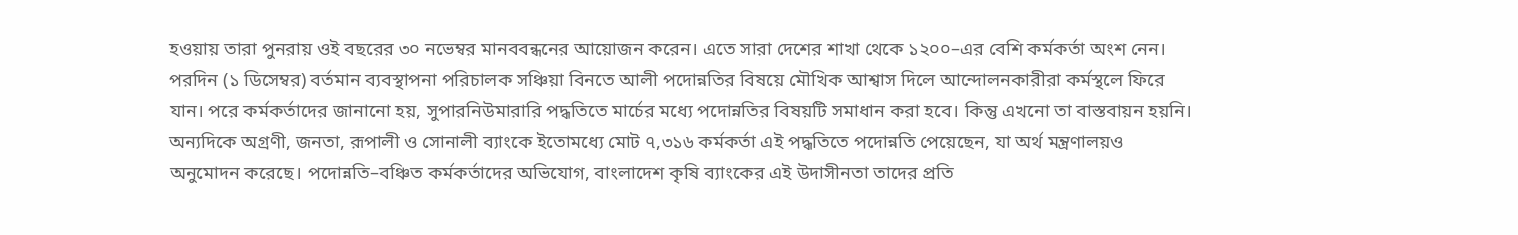হওয়ায় তারা পুনরায় ওই বছরের ৩০ নভেম্বর মানববন্ধনের আয়োজন করেন। এতে সারা দেশের শাখা থেকে ১২০০–এর বেশি কর্মকর্তা অংশ নেন। পরদিন (১ ডিসেম্বর) বর্তমান ব্যবস্থাপনা পরিচালক সঞ্চিয়া বিনতে আলী পদোন্নতির বিষয়ে মৌখিক আশ্বাস দিলে আন্দোলনকারীরা কর্মস্থলে ফিরে যান। পরে কর্মকর্তাদের জানানো হয়, সুপারনিউমারারি পদ্ধতিতে মার্চের মধ্যে পদোন্নতির বিষয়টি সমাধান করা হবে। কিন্তু এখনো তা বাস্তবায়ন হয়নি। অন্যদিকে অগ্রণী, জনতা, রূপালী ও সোনালী ব্যাংকে ইতোমধ্যে মোট ৭,৩১৬ কর্মকর্তা এই পদ্ধতিতে পদোন্নতি পেয়েছেন, যা অর্থ মন্ত্রণালয়ও অনুমোদন করেছে। পদোন্নতি–বঞ্চিত কর্মকর্তাদের অভিযোগ, বাংলাদেশ কৃষি ব্যাংকের এই উদাসীনতা তাদের প্রতি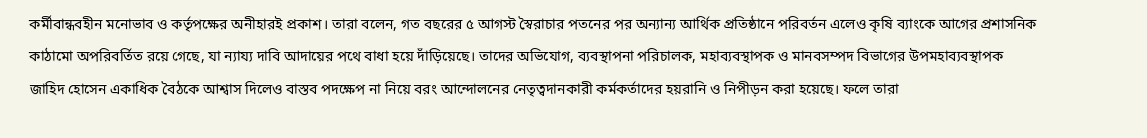কর্মীবান্ধবহীন মনোভাব ও কর্তৃপক্ষের অনীহারই প্রকাশ। তারা বলেন, গত বছরের ৫ আগস্ট স্বৈরাচার পতনের পর অন্যান্য আর্থিক প্রতিষ্ঠানে পরিবর্তন এলেও কৃষি ব্যাংকে আগের প্রশাসনিক কাঠামো অপরিবর্তিত রয়ে গেছে, যা ন্যায্য দাবি আদায়ের পথে বাধা হয়ে দাঁড়িয়েছে। তাদের অভিযোগ, ব্যবস্থাপনা পরিচালক, মহাব্যবস্থাপক ও মানবসম্পদ বিভাগের উপমহাব্যবস্থাপক জাহিদ হোসেন একাধিক বৈঠকে আশ্বাস দিলেও বাস্তব পদক্ষেপ না নিয়ে বরং আন্দোলনের নেতৃত্বদানকারী কর্মকর্তাদের হয়রানি ও নিপীড়ন করা হয়েছে। ফলে তারা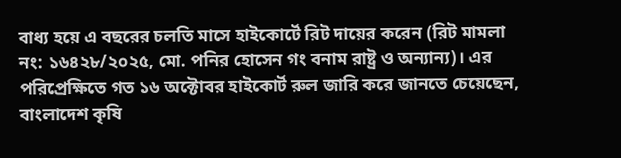বাধ্য হয়ে এ বছরের চলতি মাসে হাইকোর্টে রিট দায়ের করেন (রিট মামলা নং: ১৬৪২৮/২০২৫, মো. পনির হোসেন গং বনাম রাষ্ট্র ও অন্যান্য)। এর পরিপ্রেক্ষিতে গত ১৬ অক্টোবর হাইকোর্ট রুল জারি করে জানতে চেয়েছেন, বাংলাদেশ কৃষি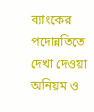ব্যাংকের পদোন্নতিতে দেখা দেওয়া অনিয়ম ও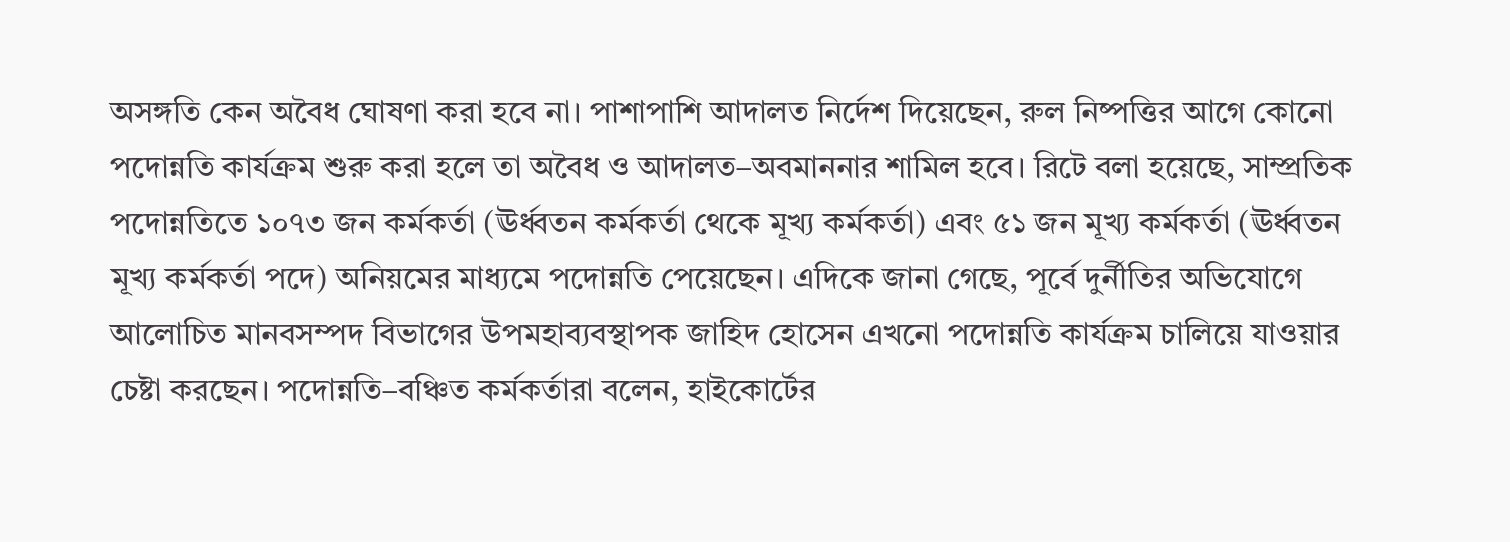অসঙ্গতি কেন অবৈধ ঘোষণা করা হবে না। পাশাপাশি আদালত নির্দেশ দিয়েছেন, রুল নিষ্পত্তির আগে কোনো পদোন্নতি কার্যক্রম শুরু করা হলে তা অবৈধ ও আদালত–অবমাননার শামিল হবে। রিটে বলা হয়েছে, সাম্প্রতিক পদোন্নতিতে ১০৭৩ জন কর্মকর্তা (ঊর্ধ্বতন কর্মকর্তা থেকে মূখ্য কর্মকর্তা) এবং ৫১ জন মূখ্য কর্মকর্তা (ঊর্ধ্বতন মূখ্য কর্মকর্তা পদে) অনিয়মের মাধ্যমে পদোন্নতি পেয়েছেন। এদিকে জানা গেছে, পূর্বে দুর্নীতির অভিযোগে আলোচিত মানবসম্পদ বিভাগের উপমহাব্যবস্থাপক জাহিদ হোসেন এখনো পদোন্নতি কার্যক্রম চালিয়ে যাওয়ার চেষ্টা করছেন। পদোন্নতি–বঞ্চিত কর্মকর্তারা বলেন, হাইকোর্টের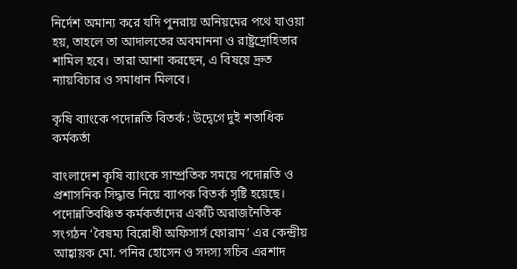নির্দেশ অমান্য করে যদি পুনরায় অনিয়মের পথে যাওয়া হয়, তাহলে তা আদালতের অবমাননা ও রাষ্ট্রদ্রোহিতার শামিল হবে। তারা আশা করছেন, এ বিষয়ে দ্রুত ন্যায়বিচার ও সমাধান মিলবে।

কৃষি ব্যাংকে পদোন্নতি বিতর্ক : উদ্বেগে দুই শতাধিক কর্মকর্তা

বাংলাদেশ কৃষি ব্যাংকে সাম্প্রতিক সময়ে পদোন্নতি ও প্রশাসনিক সিদ্ধান্ত নিয়ে ব্যাপক বিতর্ক সৃষ্টি হয়েছে। পদোন্নতিবঞ্চিত কর্মকর্তাদের একটি অরাজনৈতিক সংগঠন ‘বৈষম্য বিরোধী অফিসার্স ফোরাম’ এর কেন্দ্রীয় আহ্বায়ক মো. পনির হোসেন ও সদস্য সচিব এরশাদ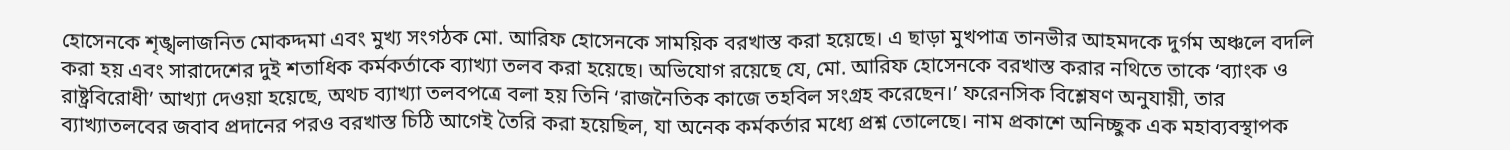হোসেনকে শৃঙ্খলাজনিত মোকদ্দমা এবং মুখ্য সংগঠক মো. আরিফ হোসেনকে সাময়িক বরখাস্ত করা হয়েছে। এ ছাড়া মুখপাত্র তানভীর আহমদকে দুর্গম অঞ্চলে বদলি করা হয় এবং সারাদেশের দুই শতাধিক কর্মকর্তাকে ব্যাখ্যা তলব করা হয়েছে। অভিযোগ রয়েছে যে, মো. আরিফ হোসেনকে বরখাস্ত করার নথিতে তাকে ‘ব্যাংক ও রাষ্ট্রবিরোধী’ আখ্যা দেওয়া হয়েছে, অথচ ব্যাখ্যা তলবপত্রে বলা হয় তিনি ‘রাজনৈতিক কাজে তহবিল সংগ্রহ করেছেন।’ ফরেনসিক বিশ্লেষণ অনুযায়ী, তার ব্যাখ্যাতলবের জবাব প্রদানের পরও বরখাস্ত চিঠি আগেই তৈরি করা হয়েছিল, যা অনেক কর্মকর্তার মধ্যে প্রশ্ন তোলেছে। নাম প্রকাশে অনিচ্ছুক এক মহাব্যবস্থাপক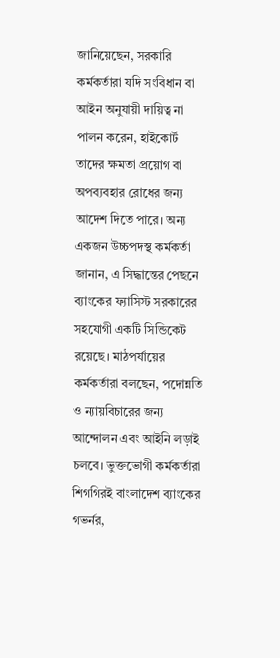জানিয়েছেন, সরকারি কর্মকর্তারা যদি সংবিধান বা আইন অনুযায়ী দায়িত্ব না পালন করেন, হাইকোর্ট তাদের ক্ষমতা প্রয়োগ বা অপব্যবহার রোধের জন্য আদেশ দিতে পারে। অন্য একজন উচ্চপদস্থ কর্মকর্তা জানান, এ সিদ্ধান্তের পেছনে ব্যাংকের ফ্যাসিস্ট সরকারের সহযোগী একটি সিন্ডিকেট রয়েছে। মাঠপর্যায়ের কর্মকর্তারা বলছেন, পদোন্নতি ও ন্যায়বিচারের জন্য আন্দোলন এবং আইনি লড়াই চলবে। ভুক্তভোগী কর্মকর্তারা শিগগিরই বাংলাদেশ ব্যাংকের গভর্নর,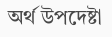অর্থ উপদেষ্টা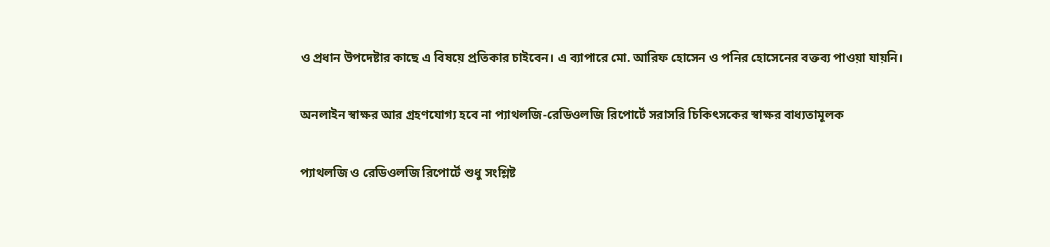ও প্রধান উপদেষ্টার কাছে এ বিষয়ে প্রতিকার চাইবেন। এ ব্যাপারে মো. আরিফ হোসেন ও পনির হোসেনের বক্তব্য পাওয়া যায়নি।

অনলাইন স্বাক্ষর আর গ্রহণযোগ্য হবে না প্যাথলজি-রেডিওলজি রিপোর্টে সরাসরি চিকিৎসকের স্বাক্ষর বাধ্যতামূলক

প্যাথলজি ও রেডিওলজি রিপোর্টে শুধু সংশ্লিষ্ট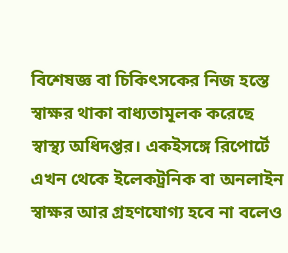বিশেষজ্ঞ বা চিকিৎসকের নিজ হস্তে স্বাক্ষর থাকা বাধ্যতামূলক করেছে স্বাস্থ্য অধিদপ্তর। একইসঙ্গে রিপোর্টে এখন থেকে ইলেকট্রনিক বা অনলাইন স্বাক্ষর আর গ্রহণযোগ্য হবে না বলেও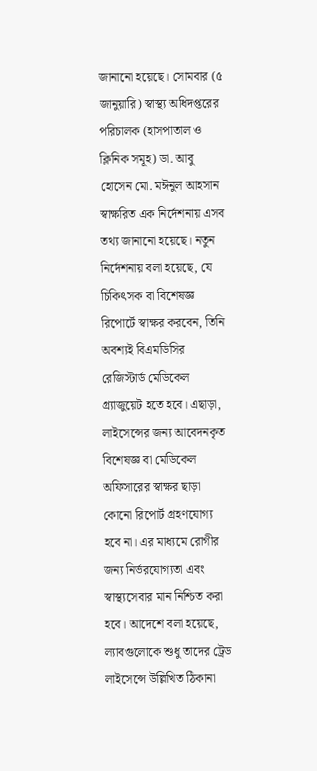জানানো হয়েছে। সোমবার (৫ জানুয়ারি) স্বাস্থ্য অধিদপ্তরের পরিচালক (হাসপাতাল ও ক্লিনিক সমূহ) ডা. আবু হোসেন মো. মঈনুল আহসান স্বাক্ষরিত এক নির্দেশনায় এসব তথ্য জানানো হয়েছে। নতুন নির্দেশনায় বলা হয়েছে, যে চিকিৎসক বা বিশেষজ্ঞ রিপোর্টে স্বাক্ষর করবেন, তিনি অবশ্যই বিএমডিসির রেজিস্টার্ড মেডিকেল গ্র্যাজুয়েট হতে হবে। এছাড়া, লাইসেন্সের জন্য আবেদনকৃত বিশেষজ্ঞ বা মেডিকেল অফিসারের স্বাক্ষর ছাড়া কোনো রিপোর্ট গ্রহণযোগ্য হবে না। এর মাধ্যমে রোগীর জন্য নির্ভরযোগ্যতা এবং স্বাস্থ্যসেবার মান নিশ্চিত করা হবে। আদেশে বলা হয়েছে, ল্যাবগুলোকে শুধু তাদের ট্রেড লাইসেন্সে উল্লিখিত ঠিকানা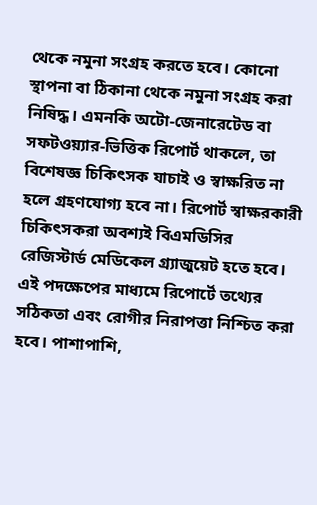থেকে নমুনা সংগ্রহ করতে হবে। কোনো স্থাপনা বা ঠিকানা থেকে নমুনা সংগ্রহ করা নিষিদ্ধ। এমনকি অটো-জেনারেটেড বা সফটওয়্যার-ভিত্তিক রিপোর্ট থাকলে, তা বিশেষজ্ঞ চিকিৎসক যাচাই ও স্বাক্ষরিত না হলে গ্রহণযোগ্য হবে না। রিপোর্ট স্বাক্ষরকারী চিকিৎসকরা অবশ্যই বিএমডিসির রেজিস্টার্ড মেডিকেল গ্র্যাজুয়েট হতে হবে। এই পদক্ষেপের মাধ্যমে রিপোর্টে তথ্যের সঠিকতা এবং রোগীর নিরাপত্তা নিশ্চিত করা হবে। পাশাপাশি,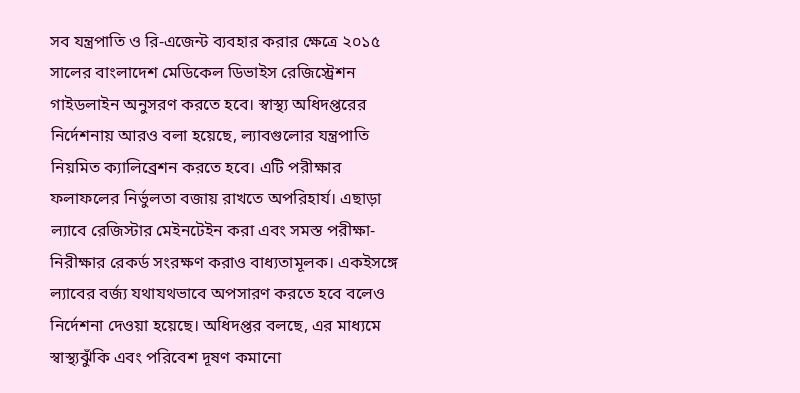সব যন্ত্রপাতি ও রি-এজেন্ট ব্যবহার করার ক্ষেত্রে ২০১৫ সালের বাংলাদেশ মেডিকেল ডিভাইস রেজিস্ট্রেশন গাইডলাইন অনুসরণ করতে হবে। স্বাস্থ্য অধিদপ্তরের নির্দেশনায় আরও বলা হয়েছে, ল্যাবগুলোর যন্ত্রপাতি নিয়মিত ক্যালিব্রেশন করতে হবে। এটি পরীক্ষার ফলাফলের নির্ভুলতা বজায় রাখতে অপরিহার্য। এছাড়া ল্যাবে রেজিস্টার মেইনটেইন করা এবং সমস্ত পরীক্ষা-নিরীক্ষার রেকর্ড সংরক্ষণ করাও বাধ্যতামূলক। একইসঙ্গে ল্যাবের বর্জ্য যথাযথভাবে অপসারণ করতে হবে বলেও নির্দেশনা দেওয়া হয়েছে। অধিদপ্তর বলছে, এর মাধ্যমে স্বাস্থ্যঝুঁকি এবং পরিবেশ দূষণ কমানো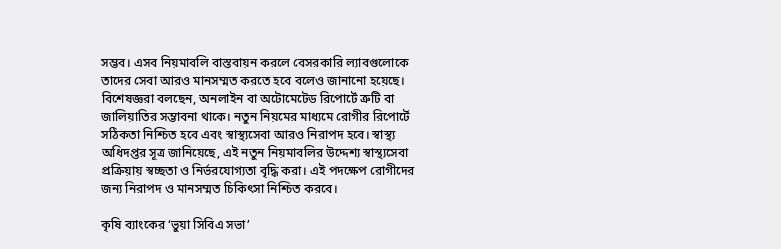সম্ভব। এসব নিয়মাবলি বাস্তবায়ন করলে বেসরকারি ল্যাবগুলোকে তাদের সেবা আরও মানসম্মত করতে হবে বলেও জানানো হয়েছে। বিশেষজ্ঞরা বলছেন, অনলাইন বা অটোমেটেড রিপোর্টে ত্রুটি বা জালিয়াতির সম্ভাবনা থাকে। নতুন নিয়মের মাধ্যমে রোগীর রিপোর্টে সঠিকতা নিশ্চিত হবে এবং স্বাস্থ্যসেবা আরও নিরাপদ হবে। স্বাস্থ্য অধিদপ্তর সূত্র জানিয়েছে, এই নতুন নিয়মাবলির উদ্দেশ্য স্বাস্থ্যসেবা প্রক্রিয়ায় স্বচ্ছতা ও নির্ভরযোগ্যতা বৃদ্ধি করা। এই পদক্ষেপ রোগীদের জন্য নিরাপদ ও মানসম্মত চিকিৎসা নিশ্চিত করবে।

কৃষি ব্যাংকের ‘ভুয়া সিবিএ সভা’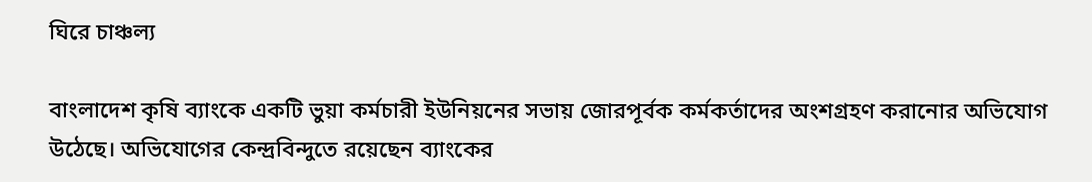ঘিরে চাঞ্চল্য

বাংলাদেশ কৃষি ব্যাংকে একটি ভুয়া কর্মচারী ইউনিয়নের সভায় জোরপূর্বক কর্মকর্তাদের অংশগ্রহণ করানোর অভিযোগ উঠেছে। অভিযোগের কেন্দ্রবিন্দুতে রয়েছেন ব্যাংকের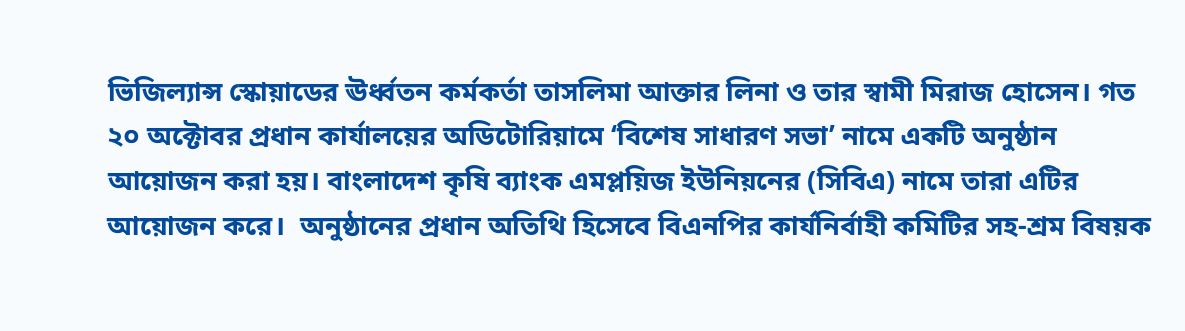ভিজিল্যান্স স্কোয়াডের ঊর্ধ্বতন কর্মকর্তা তাসলিমা আক্তার লিনা ও তার স্বামী মিরাজ হোসেন। গত ২০ অক্টোবর প্রধান কার্যালয়ের অডিটোরিয়ামে ‘বিশেষ সাধারণ সভা’ নামে একটি অনুষ্ঠান আয়োজন করা হয়। বাংলাদেশ কৃষি ব্যাংক এমপ্লয়িজ ইউনিয়নের (সিবিএ) নামে তারা এটির আয়োজন করে।  অনুষ্ঠানের প্রধান অতিথি হিসেবে বিএনপির কার্যনির্বাহী কমিটির সহ-শ্রম বিষয়ক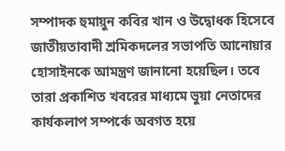সম্পাদক হুমায়ুন কবির খান ও উদ্বোধক হিসেবে জাতীয়তাবাদী শ্রমিকদলের সভাপতি আনোয়ার হোসাইনকে আমন্ত্রণ জানানো হয়েছিল। তবে তারা প্রকাশিত খবরের মাধ্যমে ভুয়া নেতাদের কার্যকলাপ সম্পর্কে অবগত হয়ে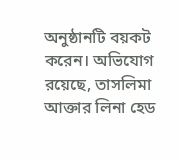অনুষ্ঠানটি বয়কট করেন। অভিযোগ রয়েছে, তাসলিমা আক্তার লিনা হেড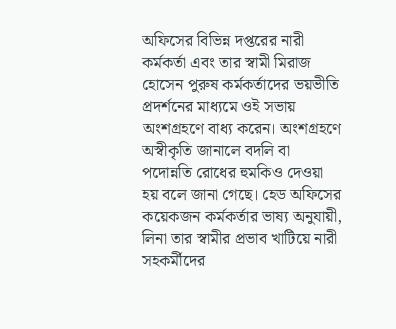অফিসের বিভিন্ন দপ্তরের নারী কর্মকর্তা এবং তার স্বামী মিরাজ হোসেন পুরুষ কর্মকর্তাদের ভয়ভীতি প্রদর্শনের মাধ্যমে ওই সভায় অংশগ্রহণে বাধ্য করেন। অংশগ্রহণে অস্বীকৃতি জানালে বদলি বা পদোন্নতি রোধের হুমকিও দেওয়া হয় বলে জানা গেছে। হেড অফিসের কয়েকজন কর্মকর্তার ভাষ্য অনুযায়ী, লিনা তার স্বামীর প্রভাব খাটিয়ে নারী সহকর্মীদের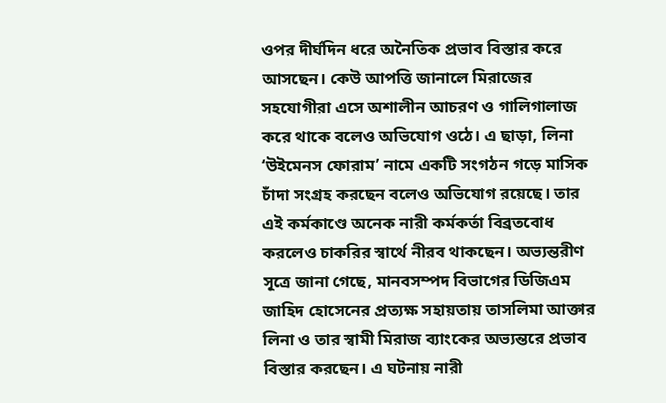ওপর দীর্ঘদিন ধরে অনৈতিক প্রভাব বিস্তার করে আসছেন। কেউ আপত্তি জানালে মিরাজের সহযোগীরা এসে অশালীন আচরণ ও গালিগালাজ করে থাকে বলেও অভিযোগ ওঠে। এ ছাড়া, লিনা ‘উইমেনস ফোরাম’ নামে একটি সংগঠন গড়ে মাসিক চাঁদা সংগ্রহ করছেন বলেও অভিযোগ রয়েছে। তার এই কর্মকাণ্ডে অনেক নারী কর্মকর্তা বিব্রতবোধ করলেও চাকরির স্বার্থে নীরব থাকছেন। অভ্যন্তরীণ সূত্রে জানা গেছে, মানবসম্পদ বিভাগের ডিজিএম জাহিদ হোসেনের প্রত্যক্ষ সহায়তায় তাসলিমা আক্তার লিনা ও তার স্বামী মিরাজ ব্যাংকের অভ্যন্তরে প্রভাব বিস্তার করছেন। এ ঘটনায় নারী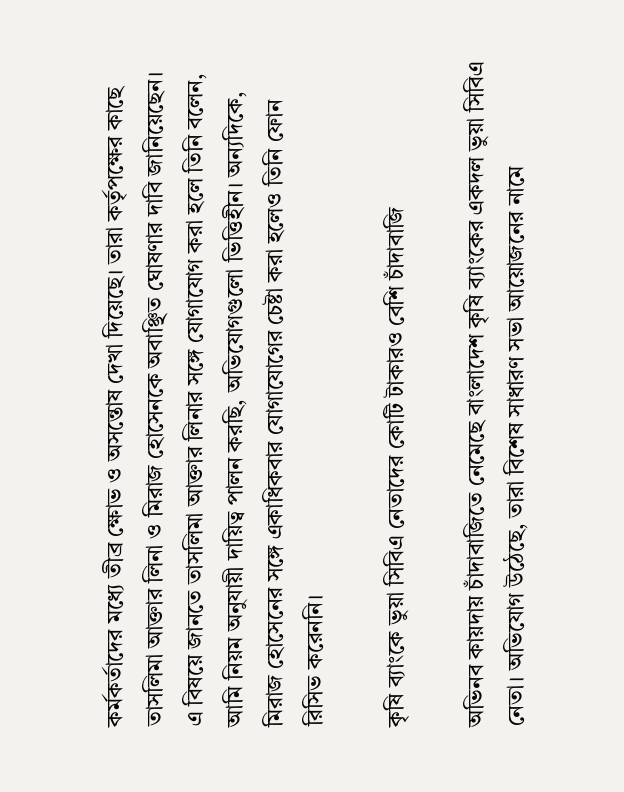কর্মকর্তাদের মধ্যে তীব্র ক্ষোভ ও অসন্তোষ দেখা দিয়েছে। তারা কর্তৃপক্ষের কাছে তাসলিমা আক্তার লিনা ও মিরাজ হোসেনকে অবাঞ্ছিত ঘোষণার দাবি জানিয়েছেন। এ বিষয়ে জানতে তাসলিমা আক্তার লিনার সঙ্গে যোগাযোগ করা হলে তিনি বলেন, আমি নিয়ম অনুযায়ী দায়িত্ব পালন করছি, অভিযোগগুলো ভিত্তিহীন। অন্যদিকে, মিরাজ হোসেনের সঙ্গে একাধিকবার যোগাযোগের চেষ্টা করা হলেও তিনি ফোন রিসিভ করেননি।

কৃষি ব্যাংকে ভুয়া সিবিএ নেতাদের কোটি টাকারও বেশি চাঁদাবাজি

অভিনব কায়দায় চাঁদাবাজিতে নেমেছে বাংলাদেশ কৃষি ব্যাংকের একদল ভুয়া সিবিএ নেতা। অভিযোগ উঠেছে, তারা বিশেষ সাধারণ সভা আয়োজনের নামে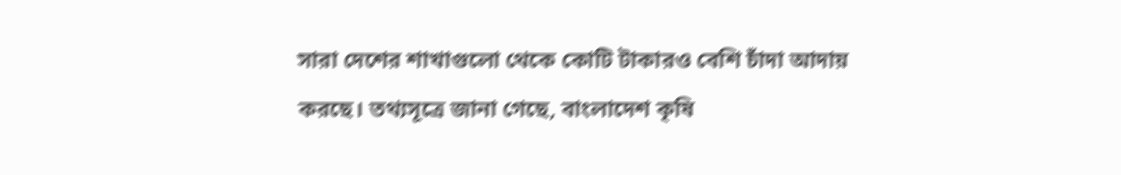সারা দেশের শাখাগুলো থেকে কোটি টাকারও বেশি চাঁদা আদায় করছে। তথ্যসূত্রে জানা গেছে, বাংলাদেশ কৃষি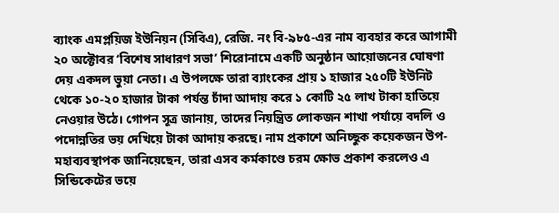ব্যাংক এমপ্লয়িজ ইউনিয়ন (সিবিএ), রেজি. নং বি-৯৮৫-এর নাম ব্যবহার করে আগামী ২০ অক্টোবর ‘বিশেষ সাধারণ সভা’ শিরোনামে একটি অনুষ্ঠান আয়োজনের ঘোষণা দেয় একদল ভুয়া নেতা। এ উপলক্ষে তারা ব্যাংকের প্রায় ১ হাজার ২৫০টি ইউনিট থেকে ১০-২০ হাজার টাকা পর্যন্ত চাঁদা আদায় করে ১ কোটি ২৫ লাখ টাকা হাতিয়ে নেওয়ার উঠে। গোপন সূত্র জানায়, তাদের নিয়ন্ত্রিত লোকজন শাখা পর্যায়ে বদলি ও পদোন্নতির ভয় দেখিয়ে টাকা আদায় করছে। নাম প্রকাশে অনিচ্ছুক কয়েকজন উপ-মহাব্যবস্থাপক জানিয়েছেন, তারা এসব কর্মকাণ্ডে চরম ক্ষোভ প্রকাশ করলেও এ সিন্ডিকেটের ভয়ে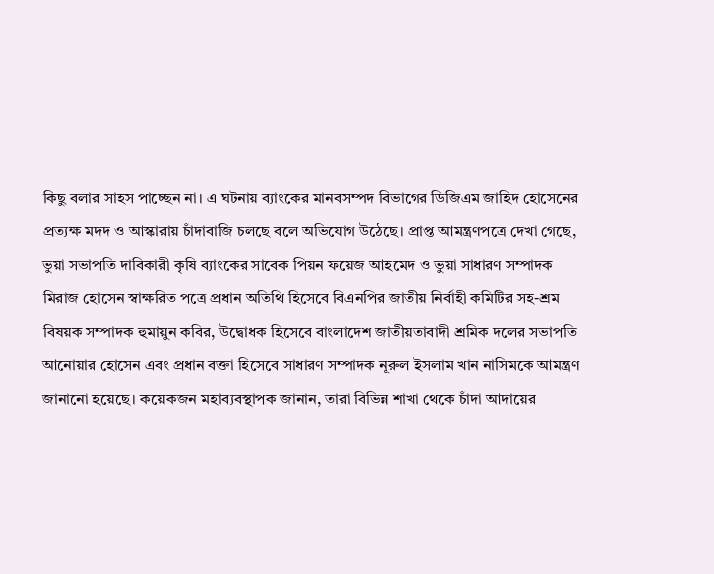কিছু বলার সাহস পাচ্ছেন না। এ ঘটনায় ব্যাংকের মানবসম্পদ বিভাগের ডিজিএম জাহিদ হোসেনের প্রত্যক্ষ মদদ ও আস্কারায় চাঁদাবাজি চলছে বলে অভিযোগ উঠেছে। প্রাপ্ত আমন্ত্রণপত্রে দেখা গেছে, ভুয়া সভাপতি দাবিকারী কৃষি ব্যাংকের সাবেক পিয়ন ফয়েজ আহমেদ ও ভুয়া সাধারণ সম্পাদক মিরাজ হোসেন স্বাক্ষরিত পত্রে প্রধান অতিথি হিসেবে বিএনপির জাতীয় নির্বাহী কমিটির সহ-শ্রম বিষয়ক সম্পাদক হুমায়ুন কবির, উদ্বোধক হিসেবে বাংলাদেশ জাতীয়তাবাদী শ্রমিক দলের সভাপতি আনোয়ার হোসেন এবং প্রধান বক্তা হিসেবে সাধারণ সম্পাদক নূরুল ইসলাম খান নাসিমকে আমন্ত্রণ জানানো হয়েছে। কয়েকজন মহাব্যবস্থাপক জানান, তারা বিভিন্ন শাখা থেকে চাঁদা আদায়ের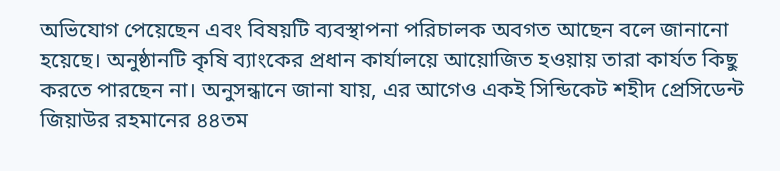অভিযোগ পেয়েছেন এবং বিষয়টি ব্যবস্থাপনা পরিচালক অবগত আছেন বলে জানানো হয়েছে। অনুষ্ঠানটি কৃষি ব্যাংকের প্রধান কার্যালয়ে আয়োজিত হওয়ায় তারা কার্যত কিছু করতে পারছেন না। অনুসন্ধানে জানা যায়, এর আগেও একই সিন্ডিকেট শহীদ প্রেসিডেন্ট জিয়াউর রহমানের ৪৪তম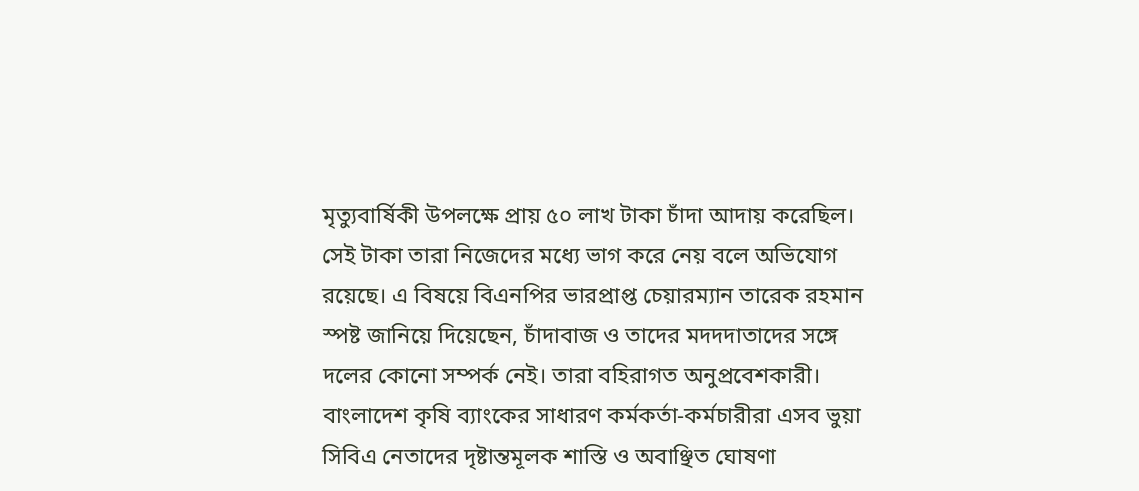মৃত্যুবার্ষিকী উপলক্ষে প্রায় ৫০ লাখ টাকা চাঁদা আদায় করেছিল। সেই টাকা তারা নিজেদের মধ্যে ভাগ করে নেয় বলে অভিযোগ রয়েছে। এ বিষয়ে বিএনপির ভারপ্রাপ্ত চেয়ারম্যান তারেক রহমান স্পষ্ট জানিয়ে দিয়েছেন, চাঁদাবাজ ও তাদের মদদদাতাদের সঙ্গে দলের কোনো সম্পর্ক নেই। তারা বহিরাগত অনুপ্রবেশকারী। বাংলাদেশ কৃষি ব্যাংকের সাধারণ কর্মকর্তা-কর্মচারীরা এসব ভুয়া সিবিএ নেতাদের দৃষ্টান্তমূলক শাস্তি ও অবাঞ্ছিত ঘোষণা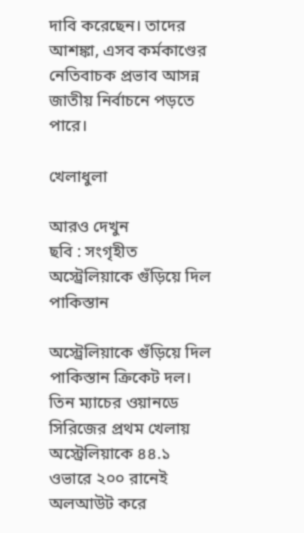দাবি করেছেন। তাদের আশঙ্কা, এসব কর্মকাণ্ডের নেতিবাচক প্রভাব আসন্ন জাতীয় নির্বাচনে পড়তে পারে।

খেলাধুলা

আরও দেখুন
ছবি : সংগৃহীত
অস্ট্রেলিয়াকে গুঁড়িয়ে দিল পাকিস্তান

অস্ট্রেলিয়াকে গুঁড়িয়ে দিল পাকিস্তান ক্রিকেট দল। তিন ম্যাচের ওয়ানডে সিরিজের প্রথম খেলায় অস্ট্রেলিয়াকে ৪৪.১ ওভারে ২০০ রানেই অলআউট করে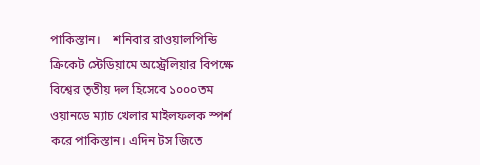পাকিস্তান।    শনিবার রাওয়ালপিন্ডি ক্রিকেট স্টেডিয়ামে অস্ট্রেলিয়ার বিপক্ষে বিশ্বের তৃতীয় দল হিসেবে ১০০০তম ওয়ানডে ম্যাচ খেলার মাইলফলক স্পর্শ করে পাকিস্তান। এদিন টস জিতে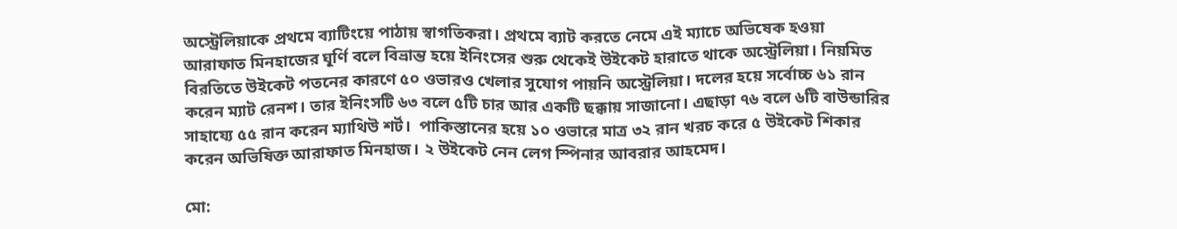অস্ট্রেলিয়াকে প্রথমে ব্যাটিংয়ে পাঠায় স্বাগতিকরা। প্রথমে ব্যাট করতে নেমে এই ম্যাচে অভিষেক হওয়া আরাফাত মিনহাজের ঘূর্ণি বলে বিভ্রান্ত হয়ে ইনিংসের শুরু থেকেই উইকেট হারাতে থাকে অস্ট্রেলিয়া। নিয়মিত বিরতিতে উইকেট পতনের কারণে ৫০ ওভারও খেলার সুযোগ পায়নি অস্ট্রেলিয়া। দলের হয়ে সর্বোচ্চ ৬১ রান করেন ম্যাট রেনশ। তার ইনিংসটি ৬৩ বলে ৫টি চার আর একটি ছক্কায় সাজানো। এছাড়া ৭৬ বলে ৬টি বাউন্ডারির সাহায্যে ৫৫ রান করেন ম্যাথিউ শর্ট।  পাকিস্তানের হয়ে ১০ ওভারে মাত্র ৩২ রান খরচ করে ৫ উইকেট শিকার করেন অভিষিক্ত আরাফাত মিনহাজ। ২ উইকেট নেন লেগ স্পিনার আবরার আহমেদ।

মো: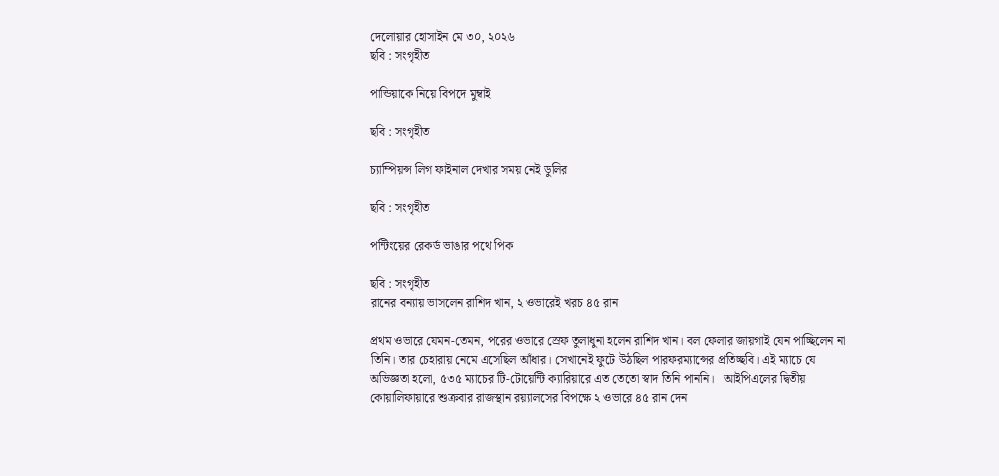দেলোয়ার হোসাইন মে ৩০, ২০২৬
ছবি : সংগৃহীত

পান্ডিয়াকে নিয়ে বিপদে মুম্বাই

ছবি : সংগৃহীত

চ্যাম্পিয়ন্স লিগ ফাইনাল দেখার সময় নেই ডুলির

ছবি : সংগৃহীত

পন্টিংয়ের রেকর্ড ভাঙার পথে পিক

ছবি : সংগৃহীত
রানের বন্যায় ভাসলেন রাশিদ খান, ২ ওভারেই খরচ ৪৫ রান

প্রথম ওভারে যেমন-তেমন, পরের ওভারে স্রেফ তুলাধুনা হলেন রাশিদ খান। বল ফেলার জায়গাই যেন পাচ্ছিলেন না তিনি। তার চেহারায় নেমে এসেছিল আঁধার। সেখানেই ফুটে উঠছিল পারফরম্যান্সের প্রতিচ্ছবি। এই ম্যাচে যে অভিজ্ঞতা হলো, ৫৩৫ ম্যাচের টি-টোয়েন্টি ক্যারিয়ারে এত তেতো স্বাদ তিনি পাননি।   আইপিএলের দ্বিতীয় কোয়ালিফায়ারে শুক্রবার রাজস্থান রয়্যালসের বিপক্ষে ২ ওভারে ৪৫ রান দেন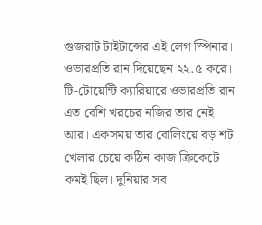গুজরাট টাইটান্সের এই লেগ স্পিনার। ওভারপ্রতি রান দিয়েছেন ২২.৫ করে। টি-টোয়েন্টি ক্যারিয়ারে ওভারপ্রতি রান এত বেশি খরচের নজির তার নেই আর। একসময় তার বোলিংয়ে বড় শট খেলার চেয়ে কঠিন কাজ ক্রিকেটে কমই ছিল। দুনিয়ার সব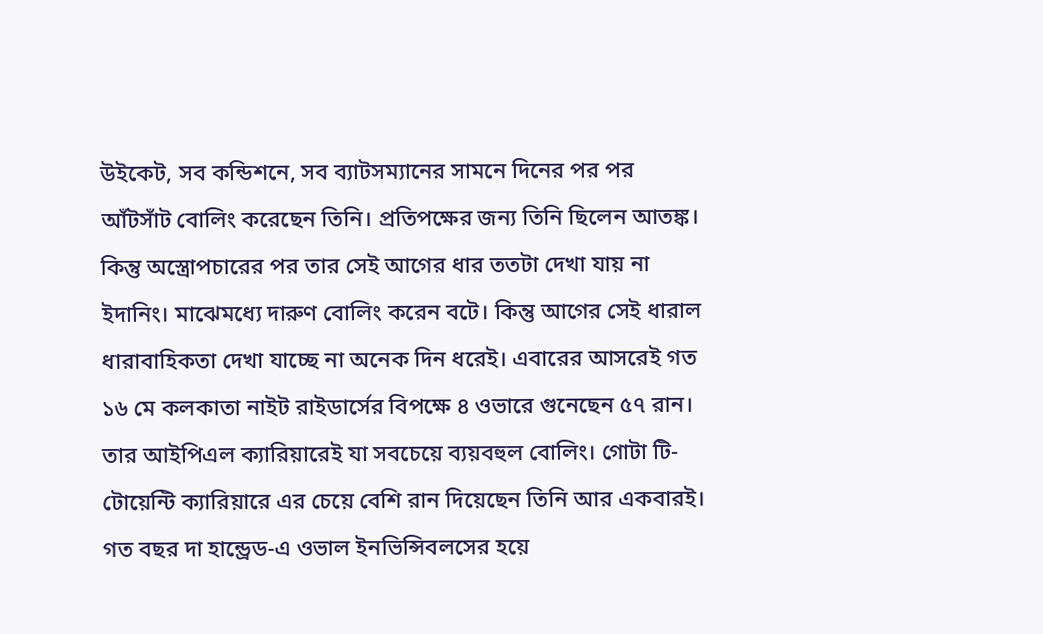উইকেট, সব কন্ডিশনে, সব ব্যাটসম্যানের সামনে দিনের পর পর আঁটসাঁট বোলিং করেছেন তিনি। প্রতিপক্ষের জন্য তিনি ছিলেন আতঙ্ক। কিন্তু অস্ত্রোপচারের পর তার সেই আগের ধার ততটা দেখা যায় না ইদানিং। মাঝেমধ্যে দারুণ বোলিং করেন বটে। কিন্তু আগের সেই ধারাল ধারাবাহিকতা দেখা যাচ্ছে না অনেক দিন ধরেই। এবারের আসরেই গত ১৬ মে কলকাতা নাইট রাইডার্সের বিপক্ষে ৪ ওভারে গুনেছেন ৫৭ রান। তার আইপিএল ক্যারিয়ারেই যা সবচেয়ে ব্যয়বহুল বোলিং। গোটা টি-টোয়েন্টি ক্যারিয়ারে এর চেয়ে বেশি রান দিয়েছেন তিনি আর একবারই। গত বছর দা হান্ড্রেড-এ ওভাল ইনভিন্সিবলসের হয়ে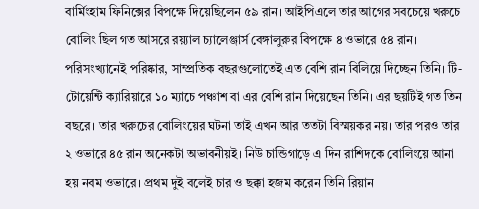বার্মিংহাম ফিনিক্সের বিপক্ষে দিয়েছিলেন ৫৯ রান। আইপিএলে তার আগের সবচেয়ে খরুচে বোলিং ছিল গত আসরে রয়্যাল চ্যালেঞ্জার্স বেঙ্গালুরুর বিপক্ষে ৪ ওভারে ৫৪ রান। পরিসংখ্যানেই পরিষ্কার, সাম্প্রতিক বছরগুলোতেই এত বেশি রান বিলিয়ে দিচ্ছেন তিনি। টি-টোয়েন্টি ক্যারিয়ারে ১০ ম্যাচে পঞ্চাশ বা এর বেশি রান দিয়েছেন তিনি। এর ছয়টিই গত তিন বছরে। তার খরুচের বোলিংয়ের ঘটনা তাই এখন আর ততটা বিস্ময়কর নয়। তার পরও তার ২ ওভারে ৪৫ রান অনেকটা অভাবনীয়ই। নিউ চান্ডিগাড়ে এ দিন রাশিদকে বোলিংয়ে আনা হয় নবম ওভারে। প্রথম দুই বলেই চার ও ছক্কা হজম করেন তিনি রিয়ান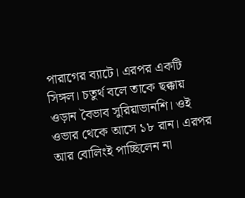পারাগের ব্যাটে। এরপর একটি সিঙ্গল। চতুর্থ বলে তাকে ছক্কায় ওড়ান বৈভাব সুরিয়াভানশি। ওই ওভার থেকে আসে ১৮ রান। এরপর আর বোলিংই পাচ্ছিলেন না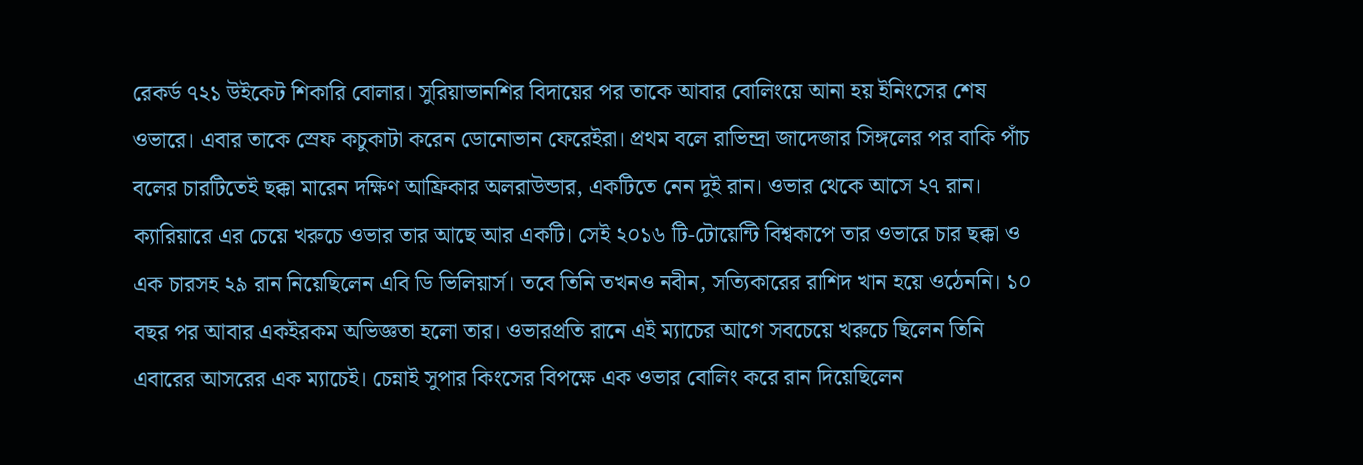রেকর্ড ৭২১ উইকেট শিকারি বোলার। সুরিয়াভানশির বিদায়ের পর তাকে আবার বোলিংয়ে আনা হয় ইনিংসের শেষ ওভারে। এবার তাকে স্রেফ কচুকাটা করেন ডোনোভান ফেরেইরা। প্রথম বলে রাভিন্দ্রা জাদেজার সিঙ্গলের পর বাকি পাঁচ বলের চারটিতেই ছক্কা মারেন দক্ষিণ আফ্রিকার অলরাউন্ডার, একটিতে নেন দুই রান। ওভার থেকে আসে ২৭ রান। ক্যারিয়ারে এর চেয়ে খরুচে ওভার তার আছে আর একটি। সেই ২০১৬ টি-টোয়েন্টি বিশ্বকাপে তার ওভারে চার ছক্কা ও এক চারসহ ২৯ রান নিয়েছিলেন এবি ডি ভিলিয়ার্স। তবে তিনি তখনও নবীন, সত্যিকারের রাশিদ খান হয়ে ওঠেননি। ১০ বছর পর আবার একইরকম অভিজ্ঞতা হলো তার। ওভারপ্রতি রানে এই ম্যাচের আগে সবচেয়ে খরুচে ছিলেন তিনি এবারের আসরের এক ম্যাচেই। চেন্নাই সুপার কিংসের বিপক্ষে এক ওভার বোলিং করে রান দিয়েছিলেন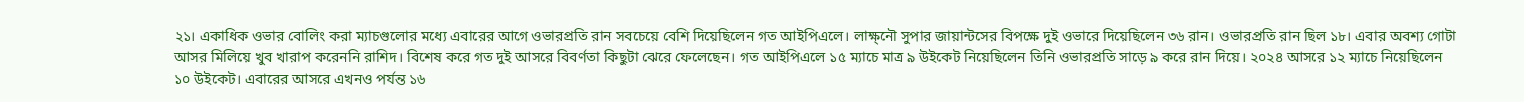২১। একাধিক ওভার বোলিং করা ম্যাচগুলোর মধ্যে এবারের আগে ওভারপ্রতি রান সবচেয়ে বেশি দিয়েছিলেন গত আইপিএলে। লাক্ষ্নৌ সুপার জায়ান্টসের বিপক্ষে দুই ওভারে দিয়েছিলেন ৩৬ রান। ওভারপ্রতি রান ছিল ১৮। এবার অবশ্য গোটা আসর মিলিয়ে খুব খারাপ করেননি রাশিদ। বিশেষ করে গত দুই আসরে বিবর্ণতা কিছুটা ঝেরে ফেলেছেন। গত আইপিএলে ১৫ ম্যাচে মাত্র ৯ উইকেট নিয়েছিলেন তিনি ওভারপ্রতি সাড়ে ৯ করে রান দিয়ে। ২০২৪ আসরে ১২ ম্যাচে নিয়েছিলেন ১০ উইকেট। এবারের আসরে এখনও পর্যন্ত ১৬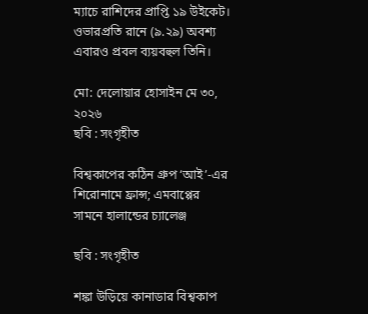ম্যাচে রাশিদের প্রাপ্তি ১৯ উইকেট। ওভারপ্রতি রানে (৯.২৯) অবশ্য এবারও প্রবল ব্যয়বহুল তিনি।

মো: দেলোয়ার হোসাইন মে ৩০, ২০২৬
ছবি : সংগৃহীত

বিশ্বকাপের কঠিন গ্রুপ ‘আই’-এর শিরোনামে ফ্রান্স; এমবাপ্পের সামনে হালান্ডের চ্যালেঞ্জ

ছবি : সংগৃহীত

শঙ্কা উড়িয়ে কানাডার বিশ্বকাপ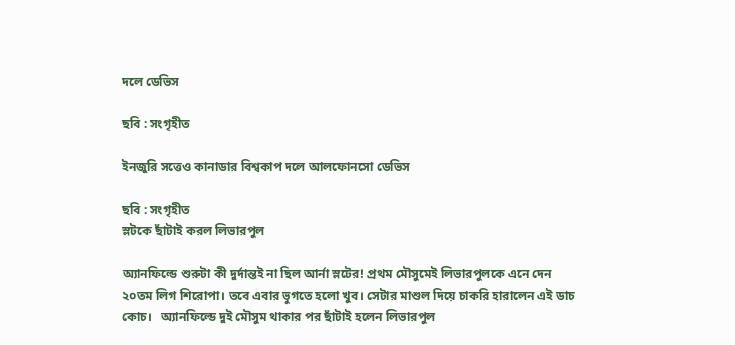দলে ডেভিস

ছবি : সংগৃহীত

ইনজুরি সত্তেও কানাডার বিশ্বকাপ দলে আলফোনসো ডেভিস

ছবি : সংগৃহীত
স্লটকে ছাঁটাই করল লিভারপুল

অ্যানফিল্ডে শুরুটা কী দুর্দান্তই না ছিল আর্না স্লটের! প্রথম মৌসুমেই লিভারপুলকে এনে দেন ২০তম লিগ শিরোপা। তবে এবার ভুগতে হলো খুব। সেটার মাশুল দিয়ে চাকরি হারালেন এই ডাচ কোচ।   অ‍্যানফিল্ডে দুই মৌসুম থাকার পর ছাঁটাই হলেন লিভারপুল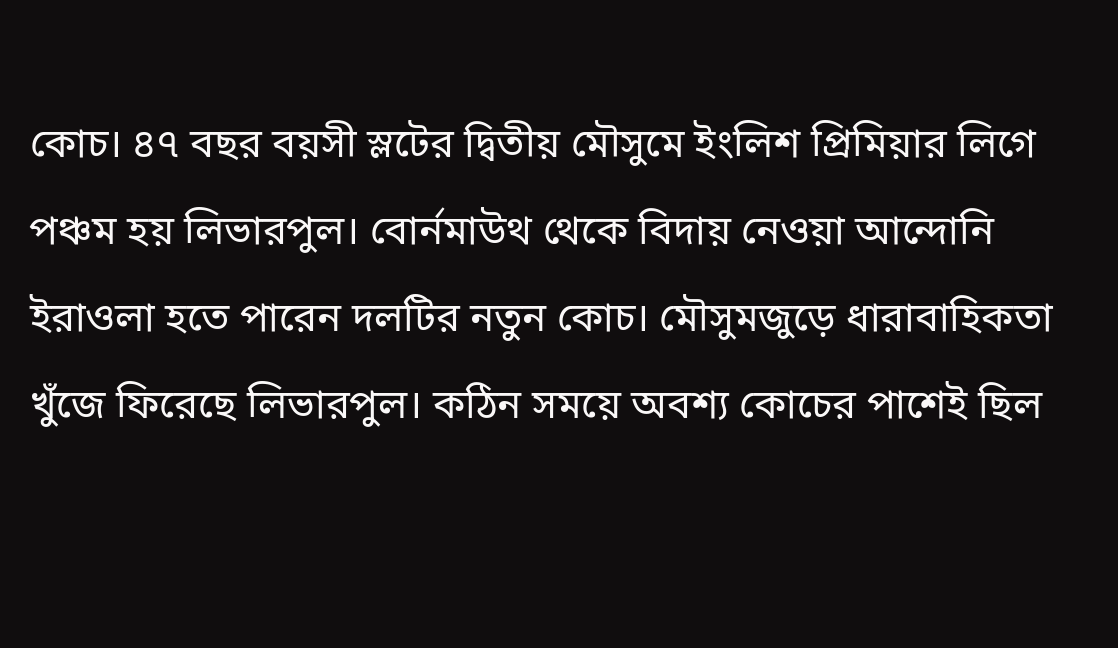কোচ। ৪৭ বছর বয়সী স্লটের দ্বিতীয় মৌসুমে ইংলিশ প্রিমিয়ার লিগে পঞ্চম হয় লিভারপুল। বোর্নমাউথ থেকে বিদায় নেওয়া আন্দোনি ইরাওলা হতে পারেন দলটির নতুন কোচ। মৌসুমজুড়ে ধারাবাহিকতা খুঁজে ফিরেছে লিভারপুল। কঠিন সময়ে অবশ্য কোচের পাশেই ছিল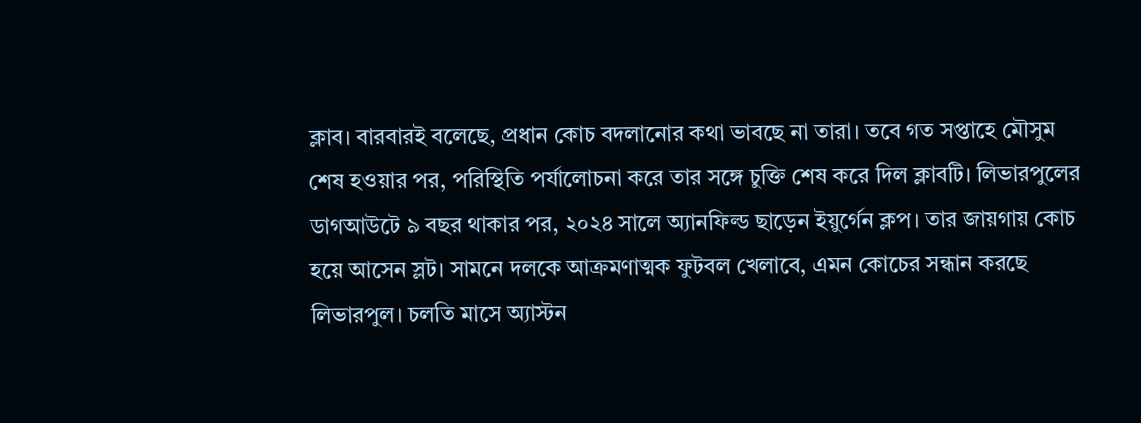ক্লাব। বারবারই বলেছে, প্রধান কোচ বদলানোর কথা ভাবছে না তারা। তবে গত সপ্তাহে মৌসুম শেষ হওয়ার পর, পরিস্থিতি পর্যালোচনা করে তার সঙ্গে চুক্তি শেষ করে দিল ক্লাবটি। লিভারপুলের ডাগআউটে ৯ বছর থাকার পর, ২০২৪ সালে অ‍্যানফিল্ড ছাড়েন ইয়ুর্গেন ক্লপ। তার জায়গায় কোচ হয়ে আসেন স্লট। সামনে দলকে আক্রমণাত্মক ফুটবল খেলাবে, এমন কোচের সন্ধান করছে লিভারপুল। চলতি মাসে অ‍্যাস্টন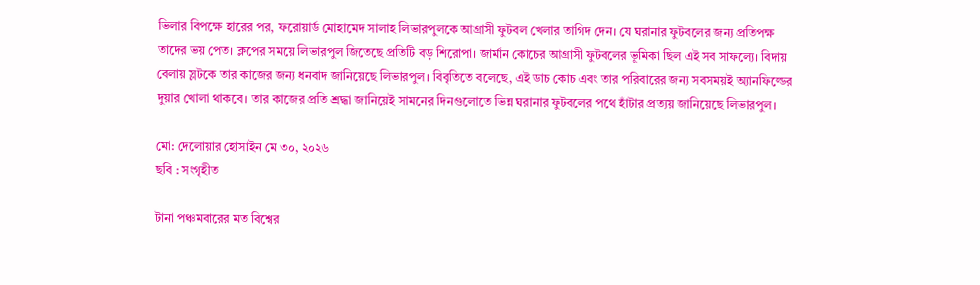ভিলার বিপক্ষে হারের পর, ফরোয়ার্ড মোহামেদ সালাহ লিভারপুলকে আগ্রাসী ফুটবল খেলার তাগিদ দেন। যে ঘরানার ফুটবলের জন‍্য প্রতিপক্ষ তাদের ভয় পেত। ক্লপের সময়ে লিভারপুল জিতেছে প্রতিটি বড় শিরোপা। জার্মান কোচের আগ্রাসী ফুটবলের ভূমিকা ছিল এই সব সাফল‍্যে। বিদায় বেলায় স্লটকে তার কাজের জন‍্য ধনবাদ জানিয়েছে লিভারপুল। বিবৃতিতে বলেছে, এই ডাচ কোচ এবং তার পরিবারের জন‍্য সবসময়ই অ‍্যানফিল্ডের দুয়ার খোলা থাকবে। তার কাজের প্রতি শ্রদ্ধা জানিয়েই সামনের দিনগুলোতে ভিন্ন ঘরানার ফুটবলের পথে হাঁটার প্রত‍্যয় জানিয়েছে লিভারপুল।

মো: দেলোয়ার হোসাইন মে ৩০, ২০২৬
ছবি : সংগৃহীত

টানা পঞ্চমবারের মত বিশ্বের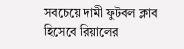সবচেয়ে দামী ফুটবল ক্লাব হিসেবে রিয়ালের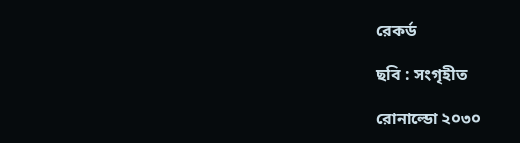রেকর্ড

ছবি : সংগৃহীত

রোনাল্ডো ২০৩০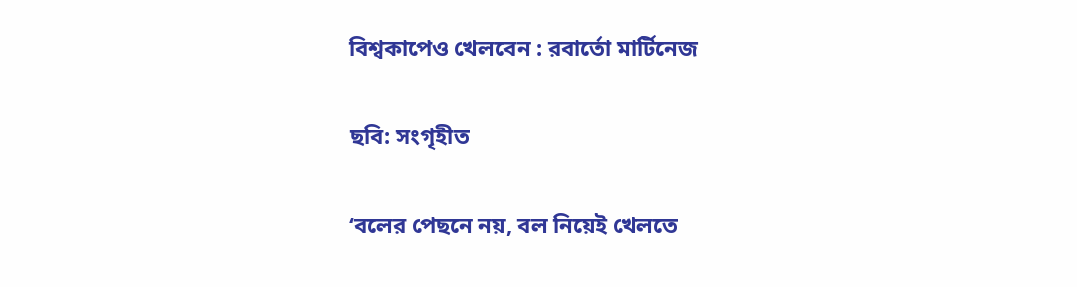বিশ্বকাপেও খেলবেন : রবার্তো মার্টিনেজ

ছবি: সংগৃহীত

‘বলের পেছনে নয়, বল নিয়েই খেলতে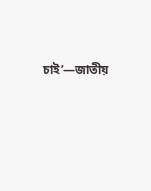চাই’—জাতীয়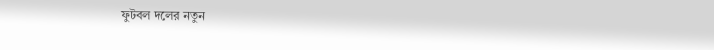ফুটবল দলের নতুন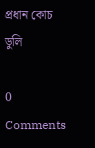প্রধান কোচ ডুলি

0 Comments